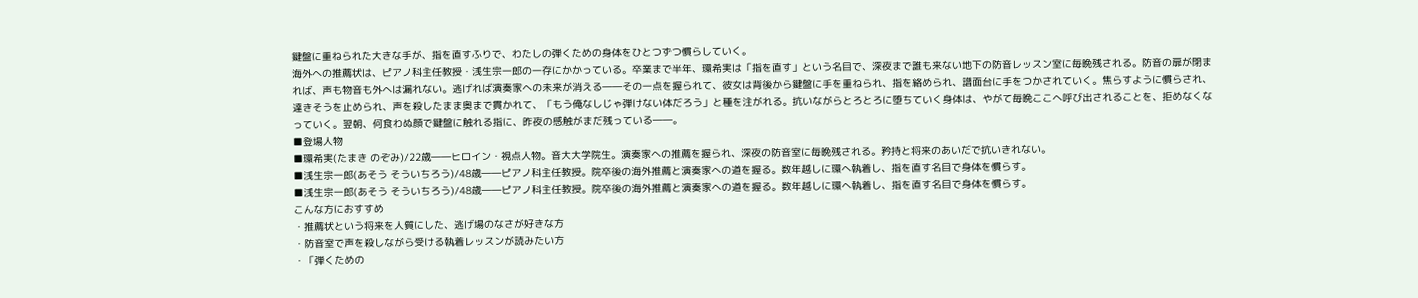鍵盤に重ねられた大きな手が、指を直すふりで、わたしの弾くための身体をひとつずつ慣らしていく。
海外への推薦状は、ピアノ科主任教授・浅生宗一郎の一存にかかっている。卒業まで半年、環希実は「指を直す」という名目で、深夜まで誰も来ない地下の防音レッスン室に毎晩残される。防音の扉が閉まれば、声も物音も外へは漏れない。逃げれば演奏家への未来が消える――その一点を握られて、彼女は背後から鍵盤に手を重ねられ、指を絡められ、譜面台に手をつかされていく。焦らすように慣らされ、達きそうを止められ、声を殺したまま奥まで貫かれて、「もう俺なしじゃ弾けない体だろう」と種を注がれる。抗いながらとろとろに堕ちていく身体は、やがて毎晩ここへ呼び出されることを、拒めなくなっていく。翌朝、何食わぬ顔で鍵盤に触れる指に、昨夜の感触がまだ残っている――。
■登場人物
■環希実(たまき のぞみ)/22歳――ヒロイン・視点人物。音大大学院生。演奏家への推薦を握られ、深夜の防音室に毎晩残される。矜持と将来のあいだで抗いきれない。
■浅生宗一郎(あそう そういちろう)/48歳――ピアノ科主任教授。院卒後の海外推薦と演奏家への道を握る。数年越しに環へ執着し、指を直す名目で身体を慣らす。
■浅生宗一郎(あそう そういちろう)/48歳――ピアノ科主任教授。院卒後の海外推薦と演奏家への道を握る。数年越しに環へ執着し、指を直す名目で身体を慣らす。
こんな方におすすめ
・推薦状という将来を人質にした、逃げ場のなさが好きな方
・防音室で声を殺しながら受ける執着レッスンが読みたい方
・「弾くための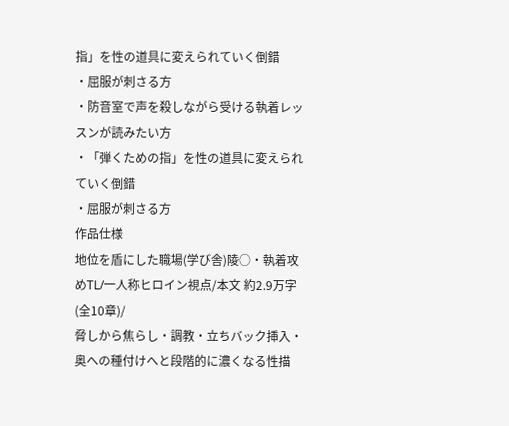指」を性の道具に変えられていく倒錯
・屈服が刺さる方
・防音室で声を殺しながら受ける執着レッスンが読みたい方
・「弾くための指」を性の道具に変えられていく倒錯
・屈服が刺さる方
作品仕様
地位を盾にした職場(学び舎)陵○・執着攻めTL/一人称ヒロイン視点/本文 約2.9万字(全10章)/
脅しから焦らし・調教・立ちバック挿入・奥への種付けへと段階的に濃くなる性描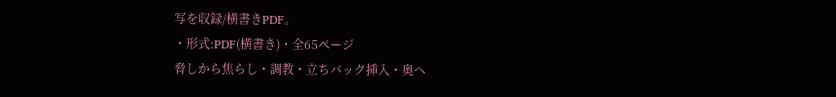写を収録/横書きPDF。
・形式:PDF(横書き)・全65ページ
脅しから焦らし・調教・立ちバック挿入・奥へ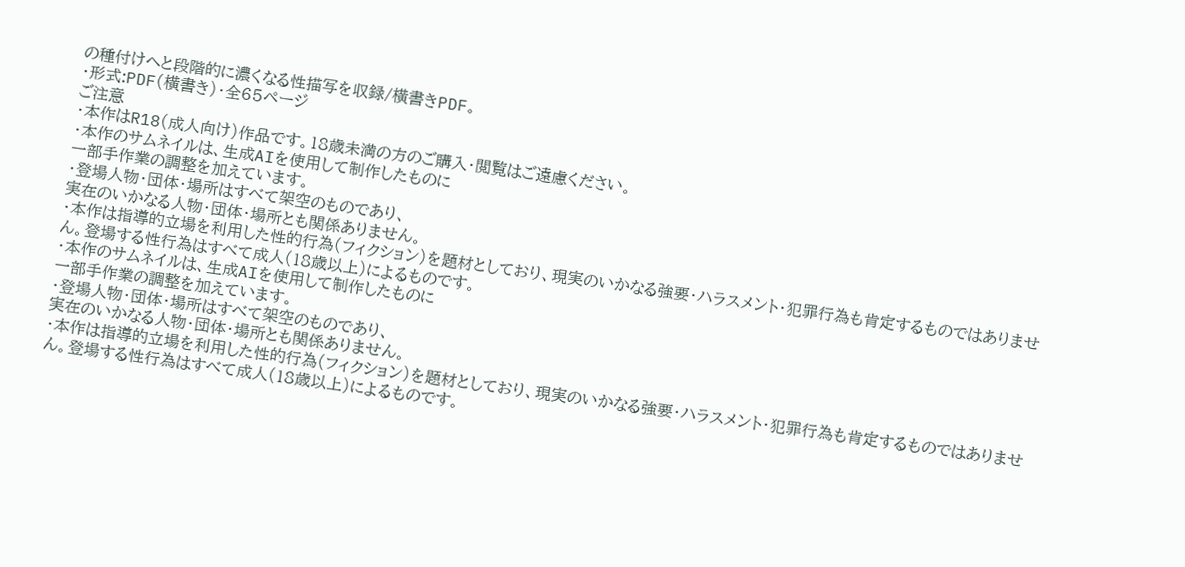の種付けへと段階的に濃くなる性描写を収録/横書きPDF。
・形式:PDF(横書き)・全65ページ
ご注意
・本作はR18(成人向け)作品です。18歳未満の方のご購入・閲覧はご遠慮ください。
・本作のサムネイルは、生成AIを使用して制作したものに
一部手作業の調整を加えています。
・登場人物・団体・場所はすべて架空のものであり、
実在のいかなる人物・団体・場所とも関係ありません。
・本作は指導的立場を利用した性的行為(フィクション)を題材としており、現実のいかなる強要・ハラスメント・犯罪行為も肯定するものではありません。登場する性行為はすべて成人(18歳以上)によるものです。
・本作のサムネイルは、生成AIを使用して制作したものに
一部手作業の調整を加えています。
・登場人物・団体・場所はすべて架空のものであり、
実在のいかなる人物・団体・場所とも関係ありません。
・本作は指導的立場を利用した性的行為(フィクション)を題材としており、現実のいかなる強要・ハラスメント・犯罪行為も肯定するものではありません。登場する性行為はすべて成人(18歳以上)によるものです。